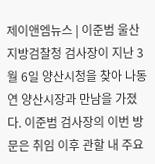제이앤엠뉴스 | 이준범 울산지방검찰청 검사장이 지난 3월 6일 양산시청을 찾아 나동연 양산시장과 만남을 가졌다. 이준범 검사장의 이번 방문은 취임 이후 관할 내 주요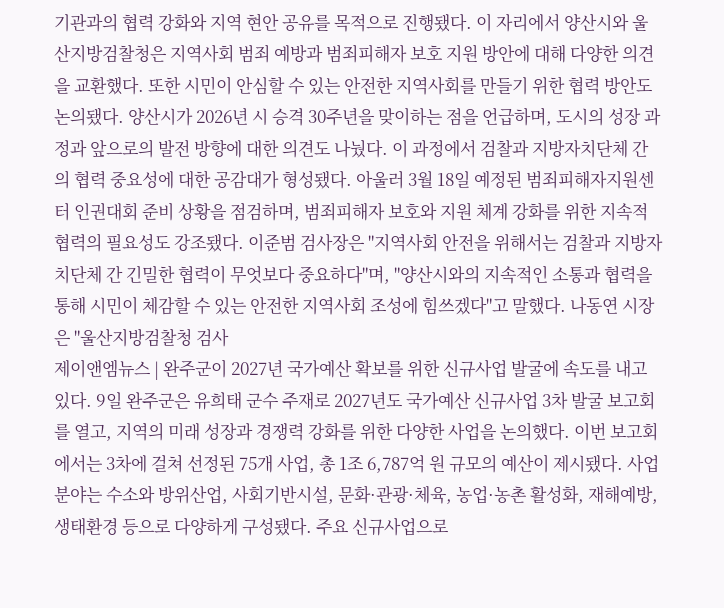기관과의 협력 강화와 지역 현안 공유를 목적으로 진행됐다. 이 자리에서 양산시와 울산지방검찰청은 지역사회 범죄 예방과 범죄피해자 보호 지원 방안에 대해 다양한 의견을 교환했다. 또한 시민이 안심할 수 있는 안전한 지역사회를 만들기 위한 협력 방안도 논의됐다. 양산시가 2026년 시 승격 30주년을 맞이하는 점을 언급하며, 도시의 성장 과정과 앞으로의 발전 방향에 대한 의견도 나눴다. 이 과정에서 검찰과 지방자치단체 간의 협력 중요성에 대한 공감대가 형성됐다. 아울러 3월 18일 예정된 범죄피해자지원센터 인권대회 준비 상황을 점검하며, 범죄피해자 보호와 지원 체계 강화를 위한 지속적 협력의 필요성도 강조됐다. 이준범 검사장은 "지역사회 안전을 위해서는 검찰과 지방자치단체 간 긴밀한 협력이 무엇보다 중요하다"며, "양산시와의 지속적인 소통과 협력을 통해 시민이 체감할 수 있는 안전한 지역사회 조성에 힘쓰겠다"고 말했다. 나동연 시장은 "울산지방검찰청 검사
제이앤엠뉴스 | 완주군이 2027년 국가예산 확보를 위한 신규사업 발굴에 속도를 내고 있다. 9일 완주군은 유희태 군수 주재로 2027년도 국가예산 신규사업 3차 발굴 보고회를 열고, 지역의 미래 성장과 경쟁력 강화를 위한 다양한 사업을 논의했다. 이번 보고회에서는 3차에 걸쳐 선정된 75개 사업, 총 1조 6,787억 원 규모의 예산이 제시됐다. 사업 분야는 수소와 방위산업, 사회기반시설, 문화·관광·체육, 농업·농촌 활성화, 재해예방, 생태환경 등으로 다양하게 구성됐다. 주요 신규사업으로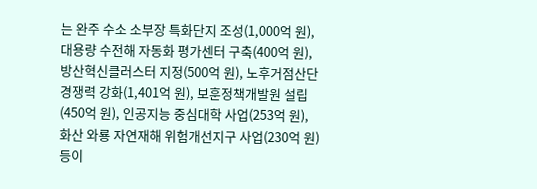는 완주 수소 소부장 특화단지 조성(1,000억 원), 대용량 수전해 자동화 평가센터 구축(400억 원), 방산혁신클러스터 지정(500억 원), 노후거점산단 경쟁력 강화(1,401억 원), 보훈정책개발원 설립(450억 원), 인공지능 중심대학 사업(253억 원), 화산 와룡 자연재해 위험개선지구 사업(230억 원) 등이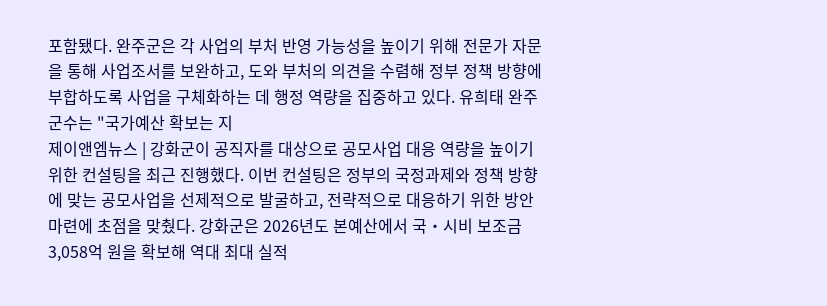포함됐다. 완주군은 각 사업의 부처 반영 가능성을 높이기 위해 전문가 자문을 통해 사업조서를 보완하고, 도와 부처의 의견을 수렴해 정부 정책 방향에 부합하도록 사업을 구체화하는 데 행정 역량을 집중하고 있다. 유희태 완주군수는 "국가예산 확보는 지
제이앤엠뉴스 | 강화군이 공직자를 대상으로 공모사업 대응 역량을 높이기 위한 컨설팅을 최근 진행했다. 이번 컨설팅은 정부의 국정과제와 정책 방향에 맞는 공모사업을 선제적으로 발굴하고, 전략적으로 대응하기 위한 방안 마련에 초점을 맞췄다. 강화군은 2026년도 본예산에서 국‧시비 보조금 3,058억 원을 확보해 역대 최대 실적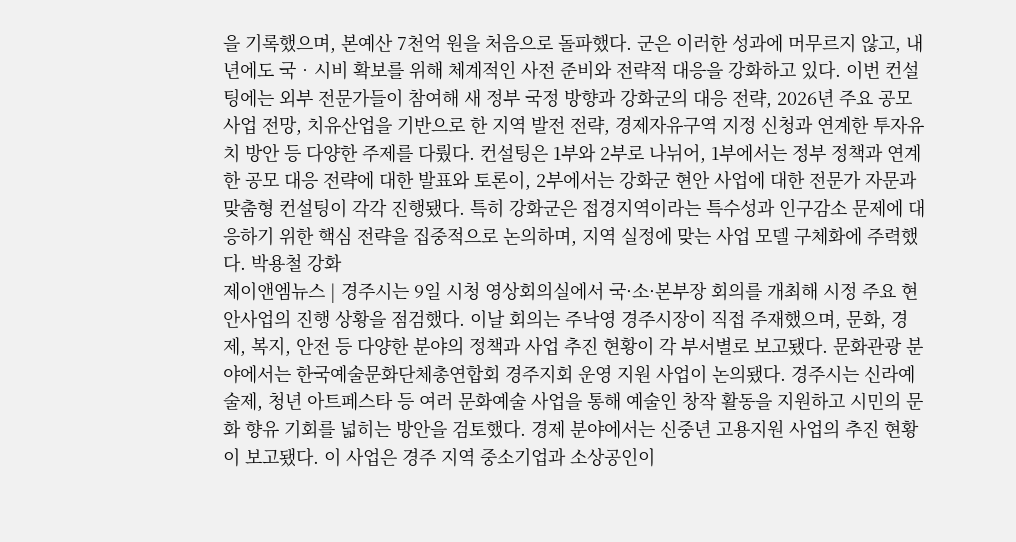을 기록했으며, 본예산 7천억 원을 처음으로 돌파했다. 군은 이러한 성과에 머무르지 않고, 내년에도 국‧시비 확보를 위해 체계적인 사전 준비와 전략적 대응을 강화하고 있다. 이번 컨설팅에는 외부 전문가들이 참여해 새 정부 국정 방향과 강화군의 대응 전략, 2026년 주요 공모사업 전망, 치유산업을 기반으로 한 지역 발전 전략, 경제자유구역 지정 신청과 연계한 투자유치 방안 등 다양한 주제를 다뤘다. 컨설팅은 1부와 2부로 나뉘어, 1부에서는 정부 정책과 연계한 공모 대응 전략에 대한 발표와 토론이, 2부에서는 강화군 현안 사업에 대한 전문가 자문과 맞춤형 컨설팅이 각각 진행됐다. 특히 강화군은 접경지역이라는 특수성과 인구감소 문제에 대응하기 위한 핵심 전략을 집중적으로 논의하며, 지역 실정에 맞는 사업 모델 구체화에 주력했다. 박용철 강화
제이앤엠뉴스 | 경주시는 9일 시청 영상회의실에서 국·소·본부장 회의를 개최해 시정 주요 현안사업의 진행 상황을 점검했다. 이날 회의는 주낙영 경주시장이 직접 주재했으며, 문화, 경제, 복지, 안전 등 다양한 분야의 정책과 사업 추진 현황이 각 부서별로 보고됐다. 문화관광 분야에서는 한국예술문화단체총연합회 경주지회 운영 지원 사업이 논의됐다. 경주시는 신라예술제, 청년 아트페스타 등 여러 문화예술 사업을 통해 예술인 창작 활동을 지원하고 시민의 문화 향유 기회를 넓히는 방안을 검토했다. 경제 분야에서는 신중년 고용지원 사업의 추진 현황이 보고됐다. 이 사업은 경주 지역 중소기업과 소상공인이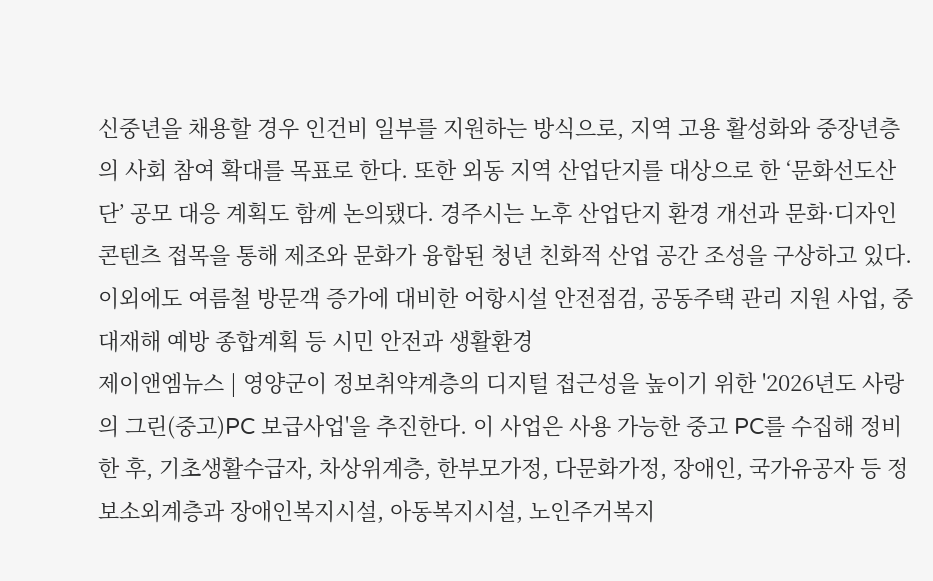신중년을 채용할 경우 인건비 일부를 지원하는 방식으로, 지역 고용 활성화와 중장년층의 사회 참여 확대를 목표로 한다. 또한 외동 지역 산업단지를 대상으로 한 ‘문화선도산단’ 공모 대응 계획도 함께 논의됐다. 경주시는 노후 산업단지 환경 개선과 문화·디자인 콘텐츠 접목을 통해 제조와 문화가 융합된 청년 친화적 산업 공간 조성을 구상하고 있다. 이외에도 여름철 방문객 증가에 대비한 어항시설 안전점검, 공동주택 관리 지원 사업, 중대재해 예방 종합계획 등 시민 안전과 생활환경
제이앤엠뉴스 | 영양군이 정보취약계층의 디지털 접근성을 높이기 위한 '2026년도 사랑의 그린(중고)PC 보급사업'을 추진한다. 이 사업은 사용 가능한 중고 PC를 수집해 정비한 후, 기초생활수급자, 차상위계층, 한부모가정, 다문화가정, 장애인, 국가유공자 등 정보소외계층과 장애인복지시설, 아동복지시설, 노인주거복지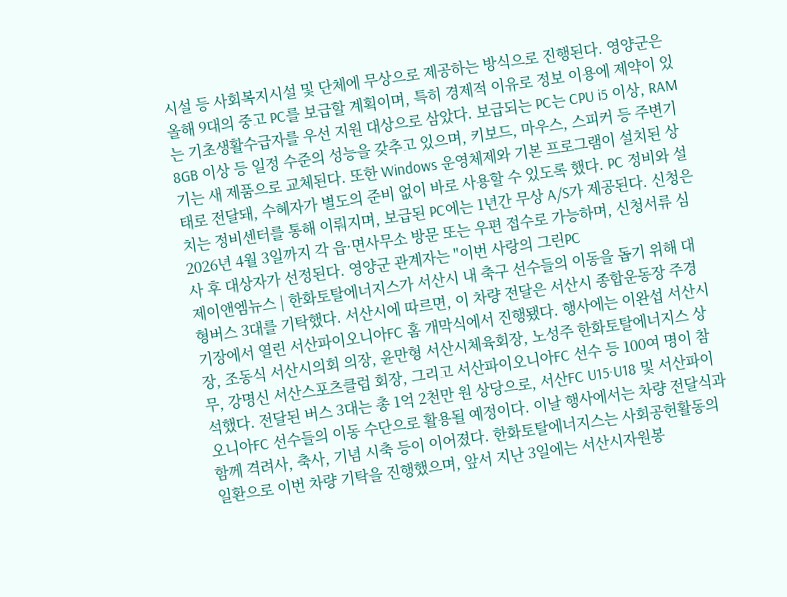시설 등 사회복지시설 및 단체에 무상으로 제공하는 방식으로 진행된다. 영양군은 올해 9대의 중고 PC를 보급할 계획이며, 특히 경제적 이유로 정보 이용에 제약이 있는 기초생활수급자를 우선 지원 대상으로 삼았다. 보급되는 PC는 CPU i5 이상, RAM 8GB 이상 등 일정 수준의 성능을 갖추고 있으며, 키보드, 마우스, 스피커 등 주변기기는 새 제품으로 교체된다. 또한 Windows 운영체제와 기본 프로그램이 설치된 상태로 전달돼, 수혜자가 별도의 준비 없이 바로 사용할 수 있도록 했다. PC 정비와 설치는 정비센터를 통해 이뤄지며, 보급된 PC에는 1년간 무상 A/S가 제공된다. 신청은 2026년 4월 3일까지 각 읍·면사무소 방문 또는 우편 접수로 가능하며, 신청서류 심사 후 대상자가 선정된다. 영양군 관계자는 "이번 사랑의 그린PC
제이앤엠뉴스 | 한화토탈에너지스가 서산시 내 축구 선수들의 이동을 돕기 위해 대형버스 3대를 기탁했다. 서산시에 따르면, 이 차량 전달은 서산시 종합운동장 주경기장에서 열린 서산파이오니아FC 홈 개막식에서 진행됐다. 행사에는 이완섭 서산시장, 조동식 서산시의회 의장, 윤만형 서산시체육회장, 노성주 한화토탈에너지스 상무, 강명신 서산스포츠클럽 회장, 그리고 서산파이오니아FC 선수 등 100여 명이 참석했다. 전달된 버스 3대는 총 1억 2천만 원 상당으로, 서산FC U15·U18 및 서산파이오니아FC 선수들의 이동 수단으로 활용될 예정이다. 이날 행사에서는 차량 전달식과 함께 격려사, 축사, 기념 시축 등이 이어졌다. 한화토탈에너지스는 사회공헌활동의 일환으로 이번 차량 기탁을 진행했으며, 앞서 지난 3일에는 서산시자원봉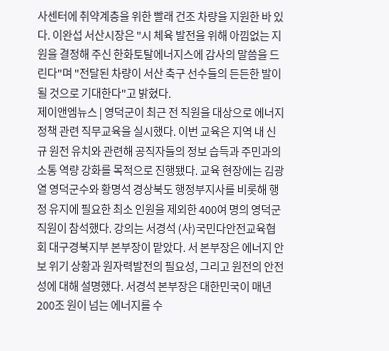사센터에 취약계층을 위한 빨래 건조 차량을 지원한 바 있다. 이완섭 서산시장은 "시 체육 발전을 위해 아낌없는 지원을 결정해 주신 한화토탈에너지스에 감사의 말씀을 드린다"며 "전달된 차량이 서산 축구 선수들의 든든한 발이 될 것으로 기대한다"고 밝혔다.
제이앤엠뉴스 | 영덕군이 최근 전 직원을 대상으로 에너지정책 관련 직무교육을 실시했다. 이번 교육은 지역 내 신규 원전 유치와 관련해 공직자들의 정보 습득과 주민과의 소통 역량 강화를 목적으로 진행됐다. 교육 현장에는 김광열 영덕군수와 황명석 경상북도 행정부지사를 비롯해 행정 유지에 필요한 최소 인원을 제외한 400여 명의 영덕군 직원이 참석했다. 강의는 서경석 (사)국민다안전교육협회 대구경북지부 본부장이 맡았다. 서 본부장은 에너지 안보 위기 상황과 원자력발전의 필요성, 그리고 원전의 안전성에 대해 설명했다. 서경석 본부장은 대한민국이 매년 200조 원이 넘는 에너지를 수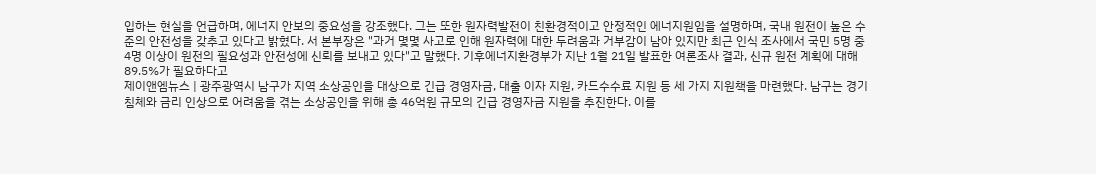입하는 현실을 언급하며, 에너지 안보의 중요성을 강조했다. 그는 또한 원자력발전이 친환경적이고 안정적인 에너지원임을 설명하며, 국내 원전이 높은 수준의 안전성을 갖추고 있다고 밝혔다. 서 본부장은 "과거 몇몇 사고로 인해 원자력에 대한 두려움과 거부감이 남아 있지만 최근 인식 조사에서 국민 5명 중 4명 이상이 원전의 필요성과 안전성에 신뢰를 보내고 있다"고 말했다. 기후에너지환경부가 지난 1월 21일 발표한 여론조사 결과, 신규 원전 계획에 대해 89.5%가 필요하다고
제이앤엠뉴스 | 광주광역시 남구가 지역 소상공인을 대상으로 긴급 경영자금, 대출 이자 지원, 카드수수료 지원 등 세 가지 지원책을 마련했다. 남구는 경기 침체와 금리 인상으로 어려움을 겪는 소상공인을 위해 총 46억원 규모의 긴급 경영자금 지원을 추진한다. 이를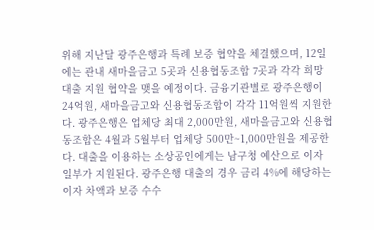위해 지난달 광주은행과 특례 보증 협약을 체결했으며, 12일에는 관내 새마을금고 5곳과 신용협동조합 7곳과 각각 희망 대출 지원 협약을 맺을 예정이다. 금융기관별로 광주은행이 24억원, 새마을금고와 신용협동조합이 각각 11억원씩 지원한다. 광주은행은 업체당 최대 2,000만원, 새마을금고와 신용협동조합은 4월과 5월부터 업체당 500만~1,000만원을 제공한다. 대출을 이용하는 소상공인에게는 남구청 예산으로 이자 일부가 지원된다. 광주은행 대출의 경우 금리 4%에 해당하는 이자 차액과 보증 수수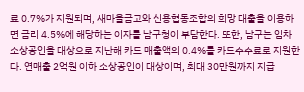료 0.7%가 지원되며, 새마을금고와 신용협동조합의 희망 대출을 이용하면 금리 4.5%에 해당하는 이자를 남구청이 부담한다. 또한, 남구는 임차 소상공인을 대상으로 지난해 카드 매출액의 0.4%를 카드수수료로 지원한다. 연매출 2억원 이하 소상공인이 대상이며, 최대 30만원까지 지급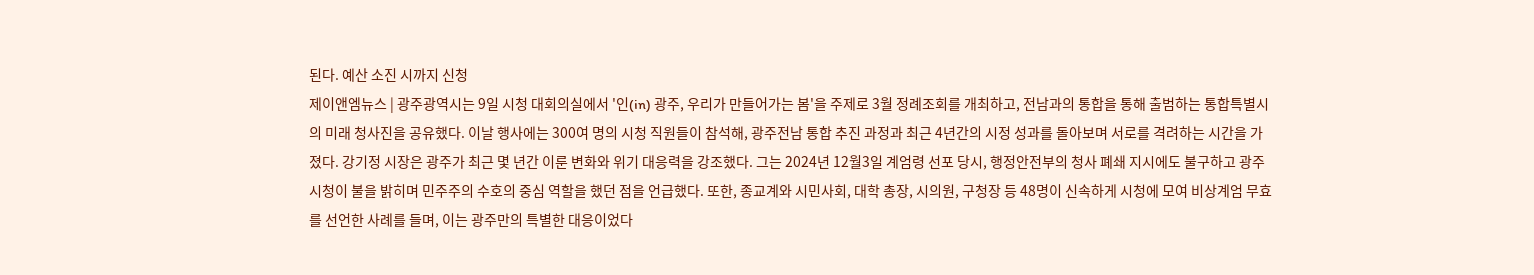된다. 예산 소진 시까지 신청
제이앤엠뉴스 | 광주광역시는 9일 시청 대회의실에서 '인(in) 광주, 우리가 만들어가는 봄'을 주제로 3월 정례조회를 개최하고, 전남과의 통합을 통해 출범하는 통합특별시의 미래 청사진을 공유했다. 이날 행사에는 300여 명의 시청 직원들이 참석해, 광주전남 통합 추진 과정과 최근 4년간의 시정 성과를 돌아보며 서로를 격려하는 시간을 가졌다. 강기정 시장은 광주가 최근 몇 년간 이룬 변화와 위기 대응력을 강조했다. 그는 2024년 12월3일 계엄령 선포 당시, 행정안전부의 청사 폐쇄 지시에도 불구하고 광주시청이 불을 밝히며 민주주의 수호의 중심 역할을 했던 점을 언급했다. 또한, 종교계와 시민사회, 대학 총장, 시의원, 구청장 등 48명이 신속하게 시청에 모여 비상계엄 무효를 선언한 사례를 들며, 이는 광주만의 특별한 대응이었다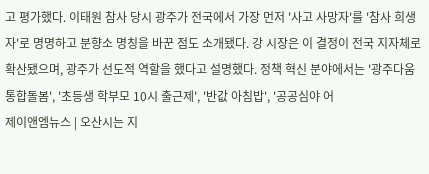고 평가했다. 이태원 참사 당시 광주가 전국에서 가장 먼저 '사고 사망자'를 '참사 희생자'로 명명하고 분향소 명칭을 바꾼 점도 소개됐다. 강 시장은 이 결정이 전국 지자체로 확산됐으며, 광주가 선도적 역할을 했다고 설명했다. 정책 혁신 분야에서는 '광주다움 통합돌봄', '초등생 학부모 10시 출근제', '반값 아침밥', '공공심야 어
제이앤엠뉴스 | 오산시는 지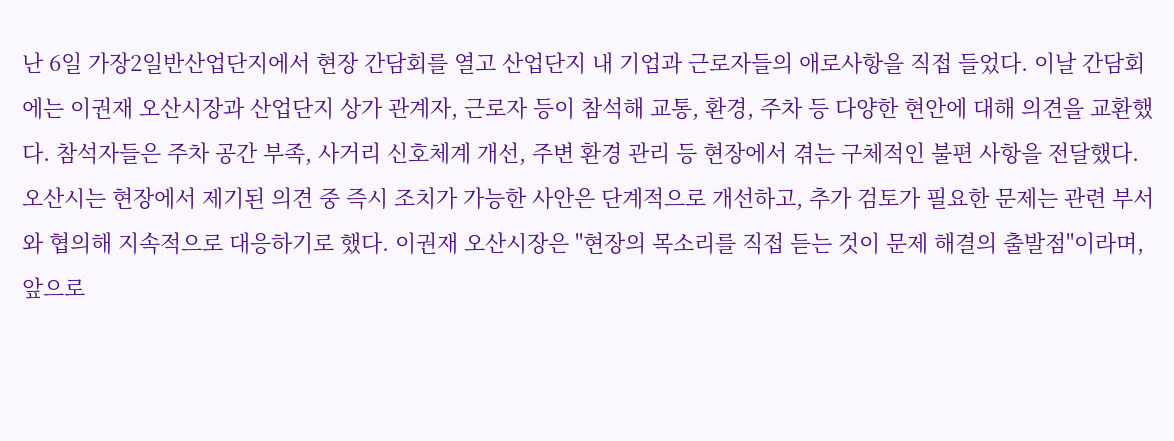난 6일 가장2일반산업단지에서 현장 간담회를 열고 산업단지 내 기업과 근로자들의 애로사항을 직접 들었다. 이날 간담회에는 이권재 오산시장과 산업단지 상가 관계자, 근로자 등이 참석해 교통, 환경, 주차 등 다양한 현안에 대해 의견을 교환했다. 참석자들은 주차 공간 부족, 사거리 신호체계 개선, 주변 환경 관리 등 현장에서 겪는 구체적인 불편 사항을 전달했다. 오산시는 현장에서 제기된 의견 중 즉시 조치가 가능한 사안은 단계적으로 개선하고, 추가 검토가 필요한 문제는 관련 부서와 협의해 지속적으로 대응하기로 했다. 이권재 오산시장은 "현장의 목소리를 직접 듣는 것이 문제 해결의 출발점"이라며, 앞으로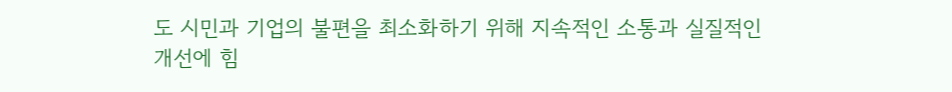도 시민과 기업의 불편을 최소화하기 위해 지속적인 소통과 실질적인 개선에 힘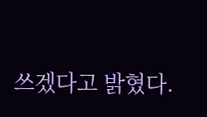쓰겠다고 밝혔다.